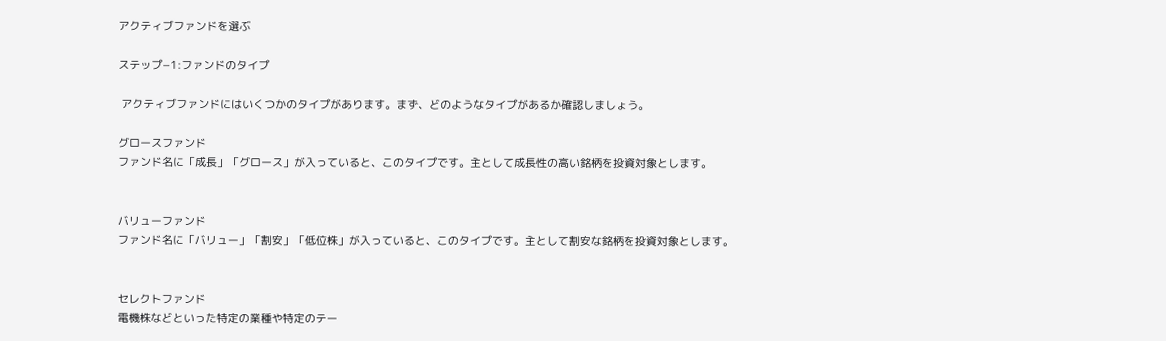アクティブファンドを選ぶ

ステップ−1:ファンドのタイプ

 アクティブファンドにはいくつかのタイプがあります。まず、どのようなタイプがあるか確認しましょう。

グロースファンド
ファンド名に「成長」「グロース」が入っていると、このタイプです。主として成長性の高い銘柄を投資対象とします。


バリューファンド
ファンド名に「バリュー」「割安」「低位株」が入っていると、このタイプです。主として割安な銘柄を投資対象とします。


セレクトファンド
電機株などといった特定の業種や特定のテー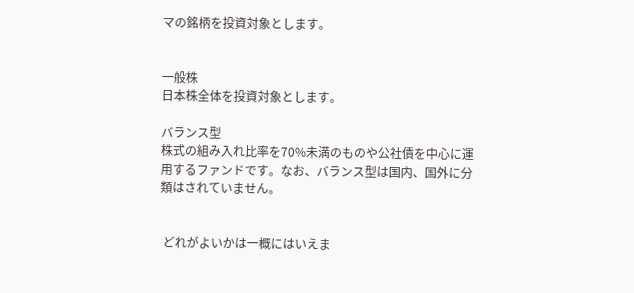マの銘柄を投資対象とします。


一般株
日本株全体を投資対象とします。

バランス型
株式の組み入れ比率を70%未満のものや公社債を中心に運用するファンドです。なお、バランス型は国内、国外に分類はされていません。


 どれがよいかは一概にはいえま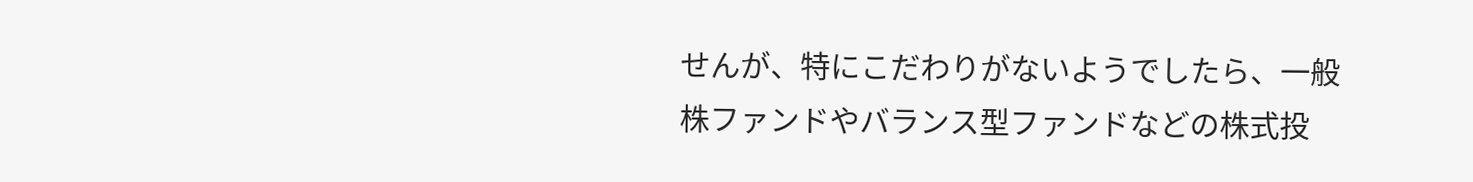せんが、特にこだわりがないようでしたら、一般株ファンドやバランス型ファンドなどの株式投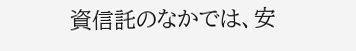資信託のなかでは、安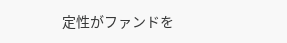定性がファンドを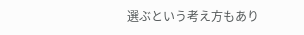選ぶという考え方もあり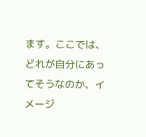ます。ここでは、どれが自分にあってそうなのか、イメージ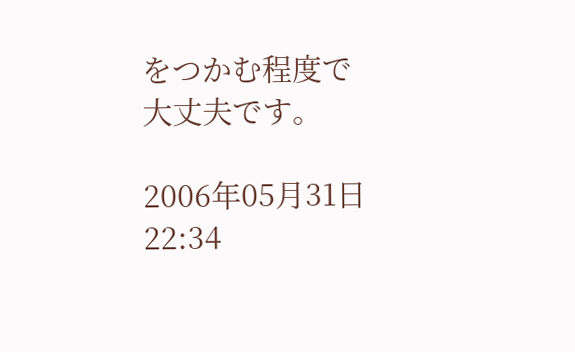をつかむ程度で大丈夫です。

2006年05月31日 22:34